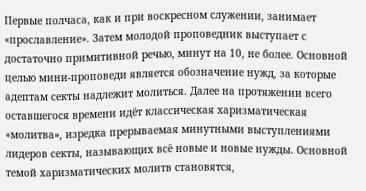Первые полчаса, как и при воскресном служении, занимает «прославление». Затем молодой проповедник выступает с достаточно примитивной речью, минут на 10, не более. Основной целью мини-проповеди является обозначение нужд, за которые адептам секты надлежит молиться. Далее на протяжении всего оставшегося времени идёт классическая харизматическая «молитва», изредка прерываемая минутными выступлениями лидеров секты, называющих всё новые и новые нужды. Основной темой харизматических молитв становятся,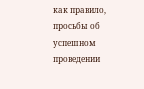как правило, просьбы об успешном проведении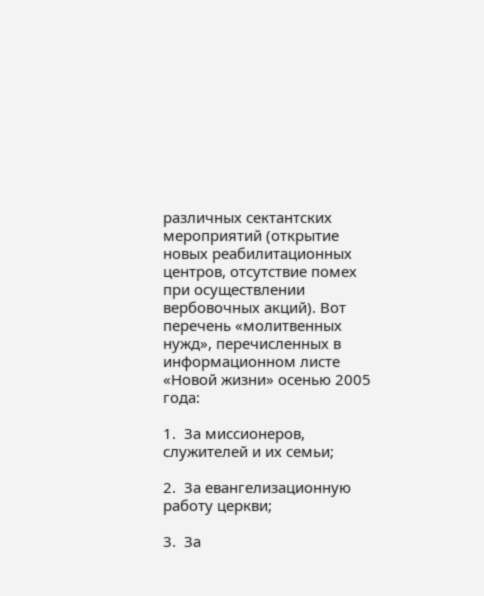различных сектантских мероприятий (открытие новых реабилитационных центров, отсутствие помех при осуществлении вербовочных акций). Вот перечень «молитвенных нужд», перечисленных в информационном листе «Новой жизни» осенью 2005 года:

1.  За миссионеров, служителей и их семьи;

2.  За евангелизационную работу церкви;

3.  За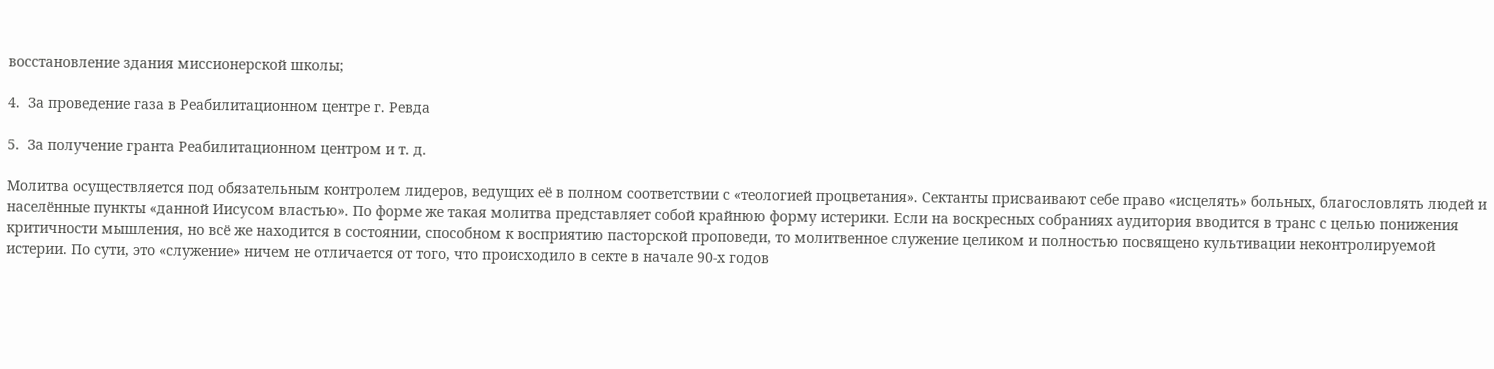восстановление здания миссионерской школы;

4.  За проведение газа в Реабилитационном центре г. Ревда

5.  За получение гранта Реабилитационном центром и т. д.

Молитва осуществляется под обязательным контролем лидеров, ведущих её в полном соответствии с «теологией процветания». Сектанты присваивают себе право «исцелять» больных, благословлять людей и населённые пункты «данной Иисусом властью». По форме же такая молитва представляет собой крайнюю форму истерики. Если на воскресных собраниях аудитория вводится в транс с целью понижения критичности мышления, но всё же находится в состоянии, способном к восприятию пасторской проповеди, то молитвенное служение целиком и полностью посвящено культивации неконтролируемой истерии. По сути, это «служение» ничем не отличается от того, что происходило в секте в начале 90-х годов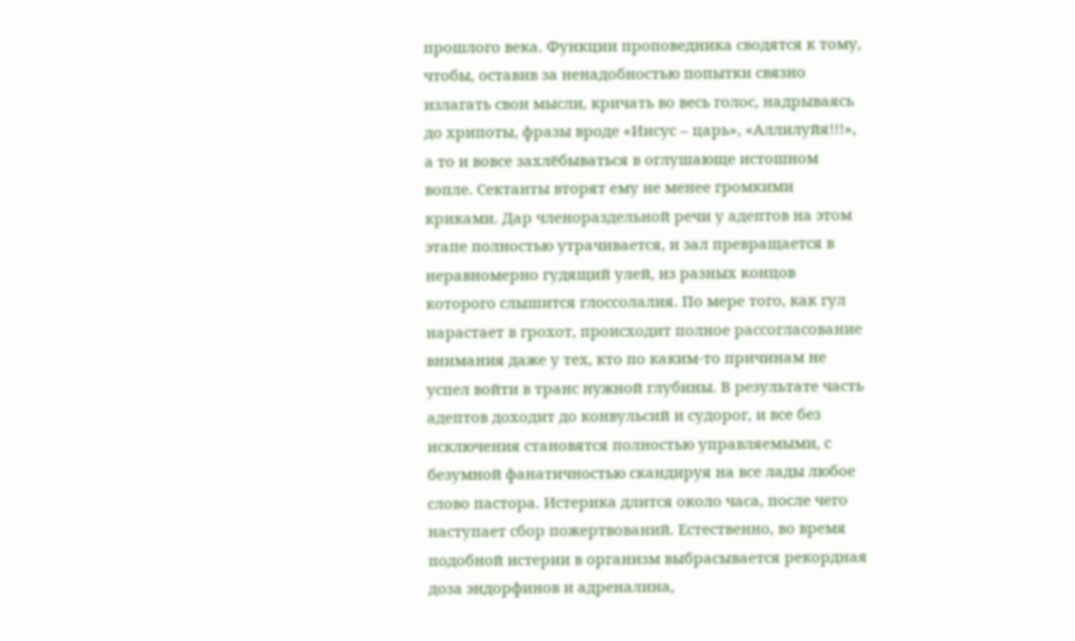прошлого века. Функции проповедника сводятся к тому, чтобы, оставив за ненадобностью попытки связно излагать свои мысли, кричать во весь голос, надрываясь до хрипоты, фразы вроде «Иисус – царь», «Аллилуйя!!!», а то и вовсе захлёбываться в оглушающе истошном вопле. Сектанты вторят ему не менее громкими криками. Дар членораздельной речи у адептов на этом этапе полностью утрачивается, и зал превращается в неравномерно гудящий улей, из разных концов которого слышится глоссолалия. По мере того, как гул нарастает в грохот, происходит полное рассогласование внимания даже у тех, кто по каким-то причинам не успел войти в транс нужной глубины. В результате часть адептов доходит до конвульсий и судорог, и все без исключения становятся полностью управляемыми, с безумной фанатичностью скандируя на все лады любое слово пастора. Истерика длится около часа, после чего наступает сбор пожертвований. Естественно, во время подобной истерии в организм выбрасывается рекордная доза эндорфинов и адреналина,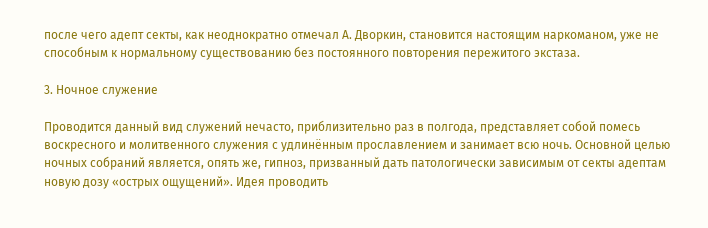после чего адепт секты, как неоднократно отмечал А. Дворкин, становится настоящим наркоманом, уже не способным к нормальному существованию без постоянного повторения пережитого экстаза.

3. Ночное служение

Проводится данный вид служений нечасто, приблизительно раз в полгода, представляет собой помесь воскресного и молитвенного служения с удлинённым прославлением и занимает всю ночь. Основной целью ночных собраний является, опять же, гипноз, призванный дать патологически зависимым от секты адептам новую дозу «острых ощущений». Идея проводить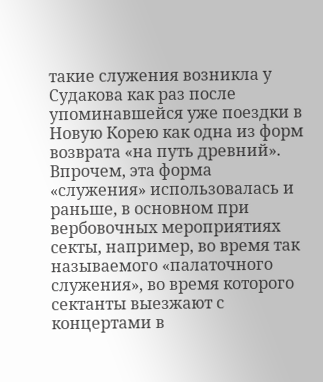такие служения возникла у Судакова как раз после упоминавшейся уже поездки в Новую Корею как одна из форм возврата «на путь древний». Впрочем, эта форма «служения» использовалась и раньше, в основном при вербовочных мероприятиях секты, например, во время так называемого «палаточного служения», во время которого сектанты выезжают с концертами в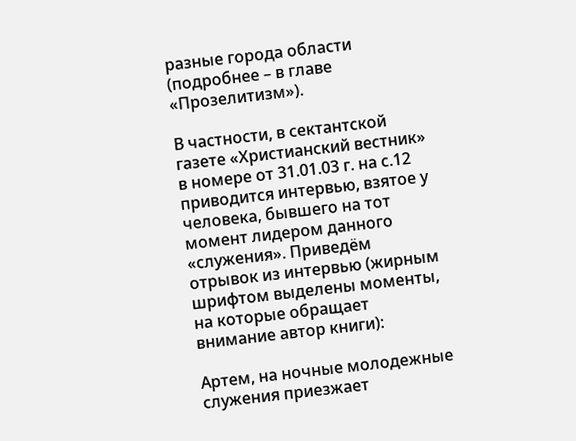разные города области (подробнее – в главе «Прозелитизм»).

В частности, в сектантской газете «Христианский вестник» в номере от 31.01.03 г. на с.12 приводится интервью, взятое у человека, бывшего на тот момент лидером данного «служения». Приведём отрывок из интервью (жирным шрифтом выделены моменты, на которые обращает внимание автор книги):

Артем, на ночные молодежные служения приезжает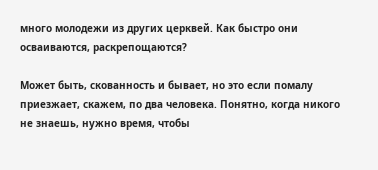много молодежи из других церквей. Как быстро они осваиваются, раскрепощаются?

Может быть, скованность и бывает, но это если помалу приезжает, скажем, по два человека. Понятно, когда никого не знаешь, нужно время, чтобы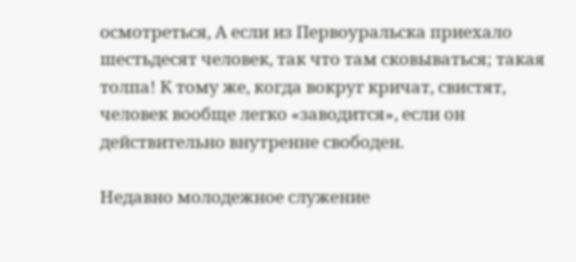осмотреться, А если из Первоуральска приехало шестьдесят человек, так что там сковываться; такая толпа! К тому же, когда вокруг кричат, свистят, человек вообще легко «заводится», если он действительно внутренне свободен.

Недавно молодежное служение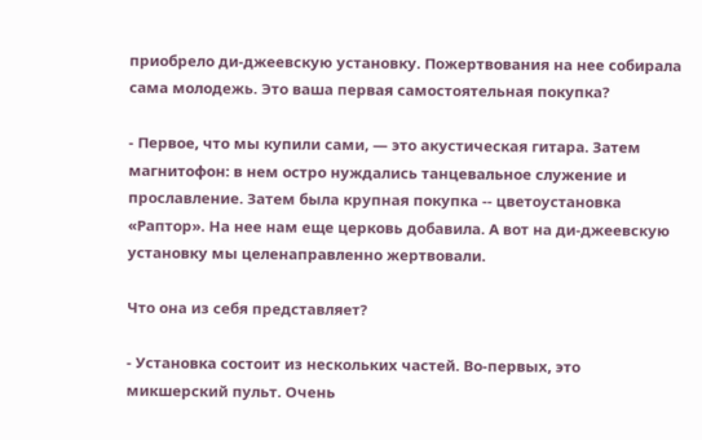приобрело ди-джеевскую установку. Пожертвования на нее собирала сама молодежь. Это ваша первая самостоятельная покупка?

- Первое, что мы купили сами, — это акустическая гитара. Затем магнитофон: в нем остро нуждались танцевальное служение и прославление. Затем была крупная покупка -- цветоустановка «Раптор». На нее нам еще церковь добавила. А вот на ди-джеевскую установку мы целенаправленно жертвовали.

Что она из себя представляет?

- Установка состоит из нескольких частей. Во-первых, это микшерский пульт. Очень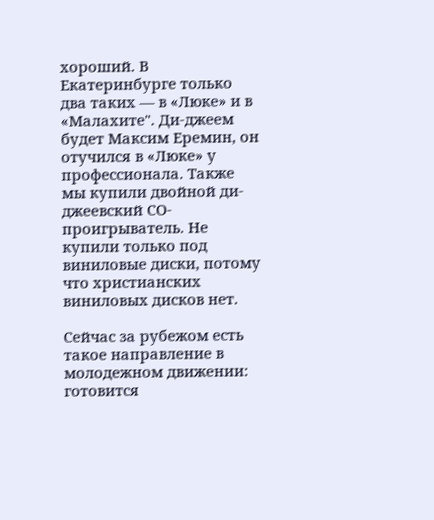хороший. В Екатеринбурге только два таких — в «Люке» и в «Малахите". Ди-джеем будет Максим Еремин, он отучился в «Люке» у профессионала. Также мы купили двойной ди-джеевский СО-проигрыватель. Не купили только под виниловые диски, потому что христианских виниловых дисков нет.

Сейчас за рубежом есть такое направление в молодежном движении: готовится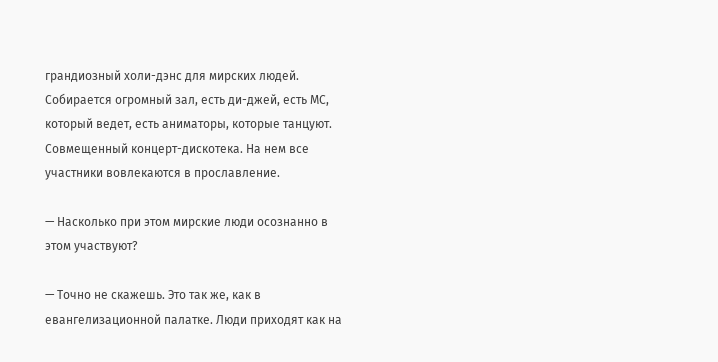грандиозный холи-дэнс для мирских людей. Собирается огромный зал, есть ди-джей, есть МС, который ведет, есть аниматоры, которые танцуют. Совмещенный концерт-дискотека. На нем все участники вовлекаются в прославление.

— Насколько при этом мирские люди осознанно в этом участвуют?

— Точно не скажешь. Это так же, как в евангелизационной палатке. Люди приходят как на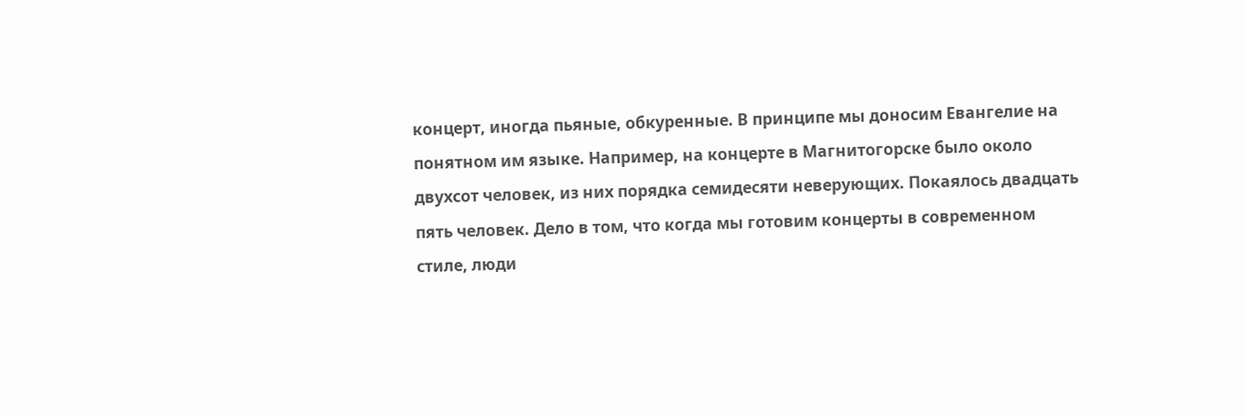концерт, иногда пьяные, обкуренные. В принципе мы доносим Евангелие на понятном им языке. Например, на концерте в Магнитогорске было около двухсот человек, из них порядка семидесяти неверующих. Покаялось двадцать пять человек. Дело в том, что когда мы готовим концерты в современном стиле, люди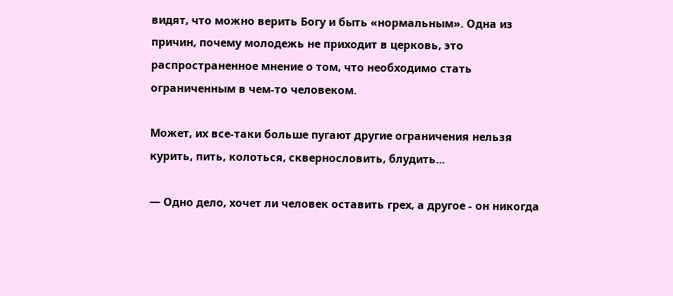видят, что можно верить Богу и быть «нормальным». Одна из причин, почему молодежь не приходит в церковь, это распространенное мнение о том, что необходимо стать ограниченным в чем-то человеком.

Может, их все-таки больше пугают другие ограничения нельзя курить, пить, колоться, сквернословить, блудить...

— Одно дело, хочет ли человек оставить грех, а другое - он никогда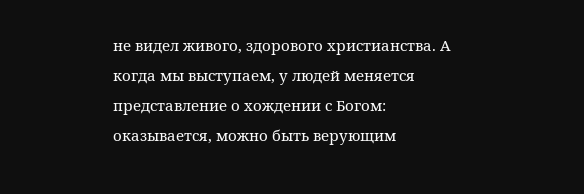не видел живого, здорового христианства. А когда мы выступаем, у людей меняется представление о хождении с Богом: оказывается, можно быть верующим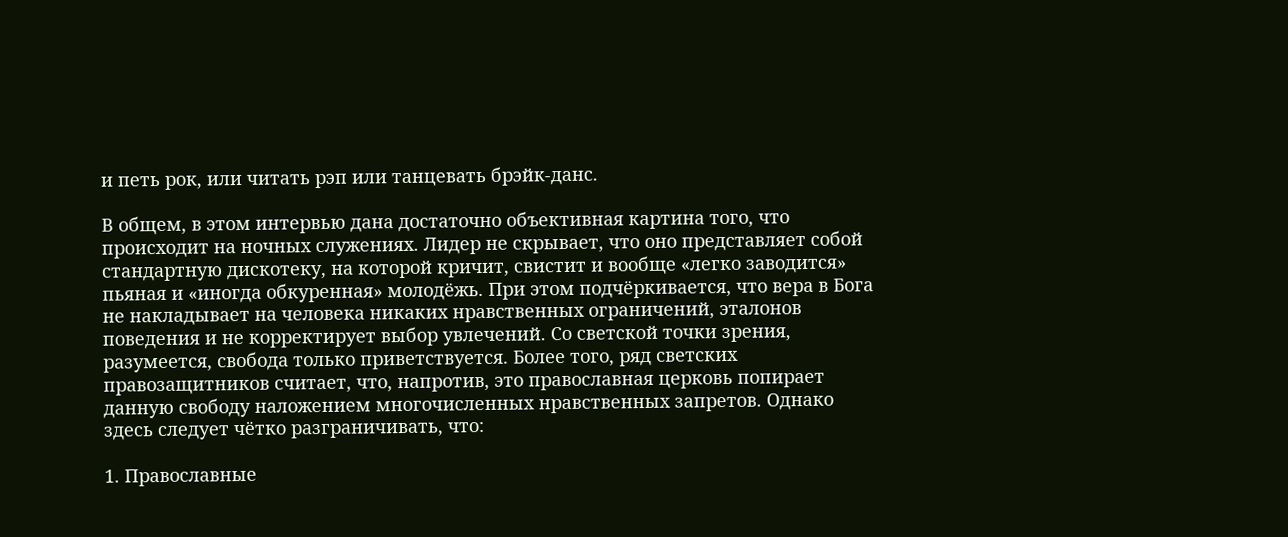и петь рок, или читать рэп или танцевать брэйк-данс.

В общем, в этом интервью дана достаточно объективная картина того, что происходит на ночных служениях. Лидер не скрывает, что оно представляет собой стандартную дискотеку, на которой кричит, свистит и вообще «легко заводится» пьяная и «иногда обкуренная» молодёжь. При этом подчёркивается, что вера в Бога не накладывает на человека никаких нравственных ограничений, эталонов поведения и не корректирует выбор увлечений. Со светской точки зрения, разумеется, свобода только приветствуется. Более того, ряд светских правозащитников считает, что, напротив, это православная церковь попирает данную свободу наложением многочисленных нравственных запретов. Однако здесь следует чётко разграничивать, что:

1. Православные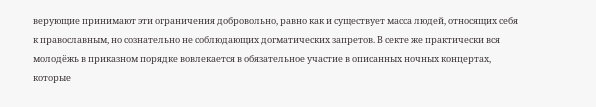верующие принимают эти ограничения добровольно, равно как и существует масса людей, относящих себя к православным, но сознательно не соблюдающих догматических запретов. В секте же практически вся молодёжь в приказном порядке вовлекается в обязательное участие в описанных ночных концертах, которые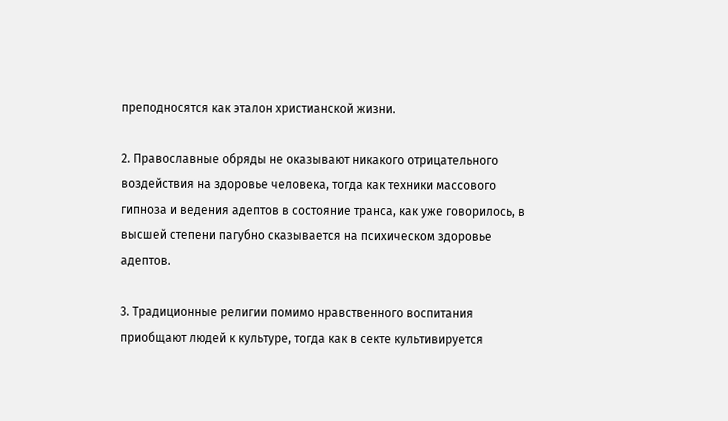преподносятся как эталон христианской жизни.

2. Православные обряды не оказывают никакого отрицательного воздействия на здоровье человека, тогда как техники массового гипноза и ведения адептов в состояние транса, как уже говорилось, в высшей степени пагубно сказывается на психическом здоровье адептов.

3. Традиционные религии помимо нравственного воспитания приобщают людей к культуре, тогда как в секте культивируется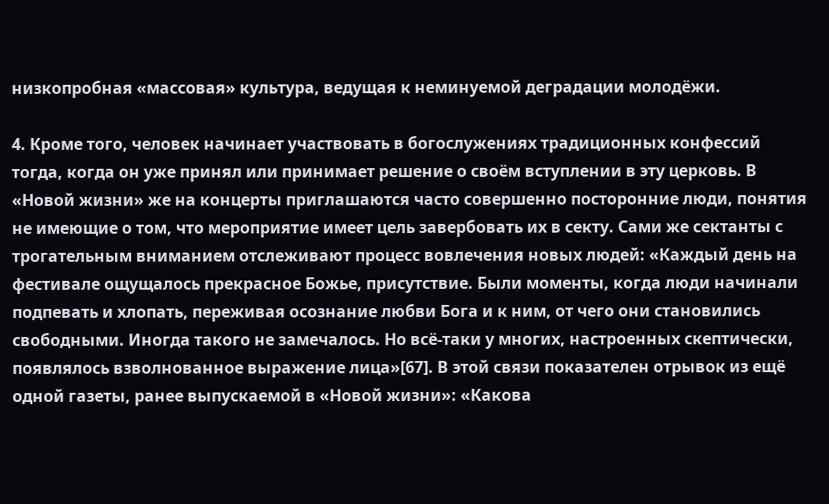низкопробная «массовая» культура, ведущая к неминуемой деградации молодёжи.

4. Кроме того, человек начинает участвовать в богослужениях традиционных конфессий тогда, когда он уже принял или принимает решение о своём вступлении в эту церковь. В «Новой жизни» же на концерты приглашаются часто совершенно посторонние люди, понятия не имеющие о том, что мероприятие имеет цель завербовать их в секту. Сами же сектанты с трогательным вниманием отслеживают процесс вовлечения новых людей: «Каждый день на фестивале ощущалось прекрасное Божье, присутствие. Были моменты, когда люди начинали подпевать и хлопать, переживая осознание любви Бога и к ним, от чего они становились свободными. Иногда такого не замечалось. Но всё-таки у многих, настроенных скептически, появлялось взволнованное выражение лица»[67]. В этой связи показателен отрывок из ещё одной газеты, ранее выпускаемой в «Новой жизни»: «Какова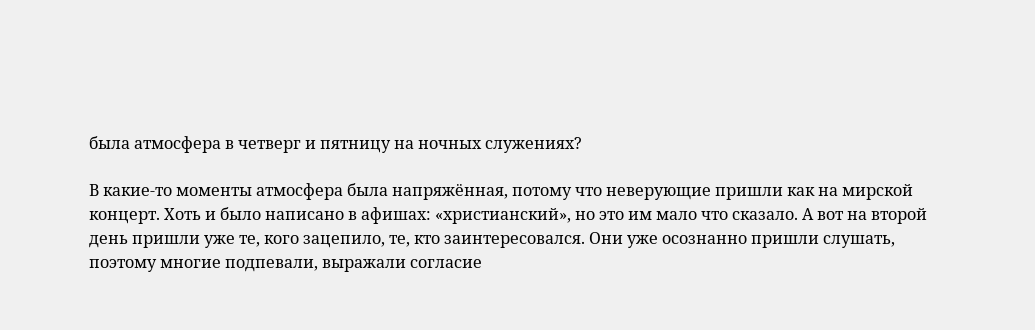была атмосфера в четверг и пятницу на ночных служениях?

В какие-то моменты атмосфера была напряжённая, потому что неверующие пришли как на мирской концерт. Хоть и было написано в афишах: «христианский», но это им мало что сказало. А вот на второй день пришли уже те, кого зацепило, те, кто заинтересовался. Они уже осознанно пришли слушать, поэтому многие подпевали, выражали согласие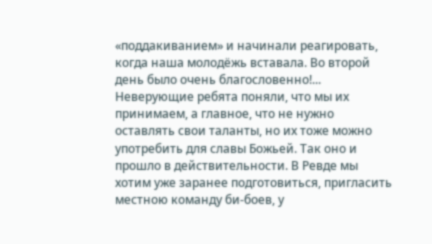«поддакиванием» и начинали реагировать, когда наша молодёжь вставала. Во второй день было очень благословенно!... Неверующие ребята поняли, что мы их принимаем, а главное, что не нужно оставлять свои таланты, но их тоже можно употребить для славы Божьей. Так оно и прошло в действительности. В Ревде мы хотим уже заранее подготовиться, пригласить местною команду би-боев, у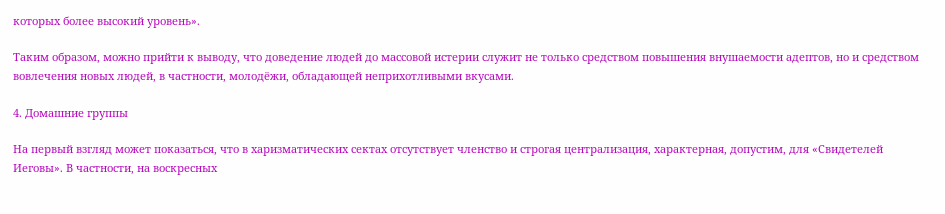которых более высокий уровень».

Таким образом, можно прийти к выводу, что доведение людей до массовой истерии служит не только средством повышения внушаемости адептов, но и средством вовлечения новых людей, в частности, молодёжи, обладающей неприхотливыми вкусами.

4. Домашние группы

На первый взгляд может показаться, что в харизматических сектах отсутствует членство и строгая централизация, характерная, допустим, для «Свидетелей Иеговы». В частности, на воскресных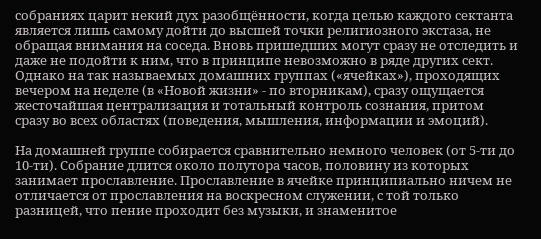собраниях царит некий дух разобщённости, когда целью каждого сектанта является лишь самому дойти до высшей точки религиозного экстаза, не обращая внимания на соседа. Вновь пришедших могут сразу не отследить и даже не подойти к ним, что в принципе невозможно в ряде других сект. Однако на так называемых домашних группах («ячейках»), проходящих вечером на неделе (в «Новой жизни» - по вторникам), сразу ощущается жесточайшая централизация и тотальный контроль сознания, притом сразу во всех областях (поведения, мышления, информации и эмоций).

На домашней группе собирается сравнительно немного человек (от 5-ти до 10-ти). Собрание длится около полутора часов, половину из которых занимает прославление. Прославление в ячейке принципиально ничем не отличается от прославления на воскресном служении, с той только разницей, что пение проходит без музыки, и знаменитое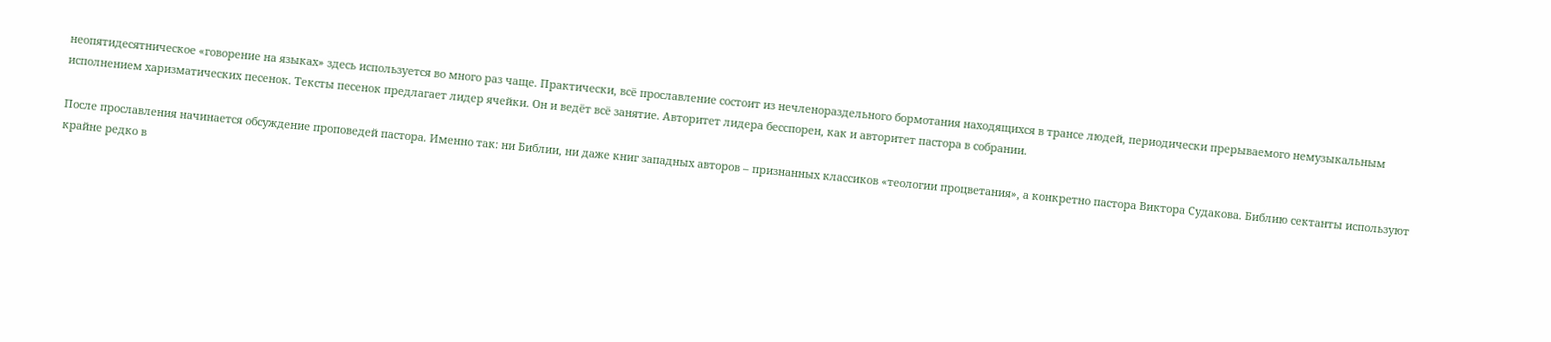неопятидесятническое «говорение на языках» здесь используется во много раз чаще. Практически, всё прославление состоит из нечленораздельного бормотания находящихся в трансе людей, периодически прерываемого немузыкальным исполнением харизматических песенок. Тексты песенок предлагает лидер ячейки. Он и ведёт всё занятие. Авторитет лидера бесспорен, как и авторитет пастора в собрании.

После прославления начинается обсуждение проповедей пастора. Именно так: ни Библии, ни даже книг западных авторов – признанных классиков «теологии процветания», а конкретно пастора Виктора Судакова. Библию сектанты используют крайне редко в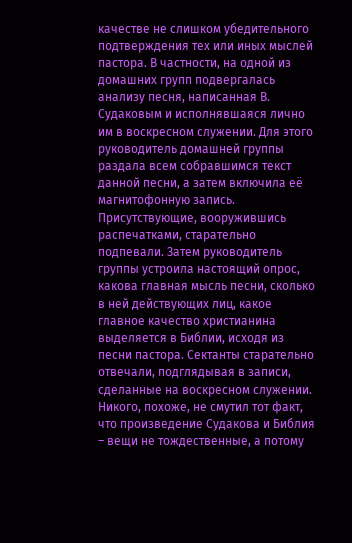качестве не слишком убедительного подтверждения тех или иных мыслей пастора. В частности, на одной из домашних групп подвергалась анализу песня, написанная В. Судаковым и исполнявшаяся лично им в воскресном служении. Для этого руководитель домашней группы раздала всем собравшимся текст данной песни, а затем включила её магнитофонную запись. Присутствующие, вооружившись распечатками, старательно подпевали. Затем руководитель группы устроила настоящий опрос, какова главная мысль песни, сколько в ней действующих лиц, какое главное качество христианина выделяется в Библии, исходя из песни пастора. Сектанты старательно отвечали, подглядывая в записи, сделанные на воскресном служении. Никого, похоже, не смутил тот факт, что произведение Судакова и Библия – вещи не тождественные, а потому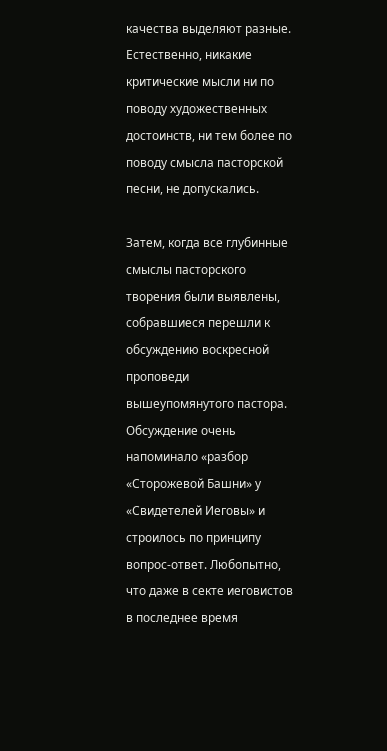качества выделяют разные. Естественно, никакие критические мысли ни по поводу художественных достоинств, ни тем более по поводу смысла пасторской песни, не допускались.

Затем, когда все глубинные смыслы пасторского творения были выявлены, собравшиеся перешли к обсуждению воскресной проповеди вышеупомянутого пастора. Обсуждение очень напоминало «разбор «Сторожевой Башни» у «Свидетелей Иеговы» и строилось по принципу вопрос-ответ. Любопытно, что даже в секте иеговистов в последнее время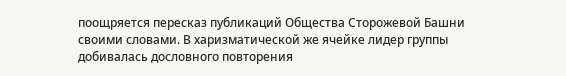поощряется пересказ публикаций Общества Сторожевой Башни своими словами. В харизматической же ячейке лидер группы добивалась дословного повторения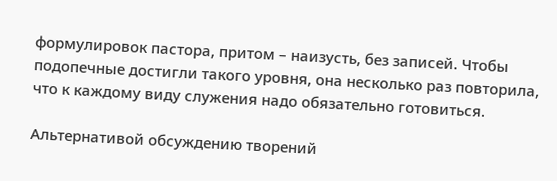формулировок пастора, притом – наизусть, без записей. Чтобы подопечные достигли такого уровня, она несколько раз повторила, что к каждому виду служения надо обязательно готовиться.

Альтернативой обсуждению творений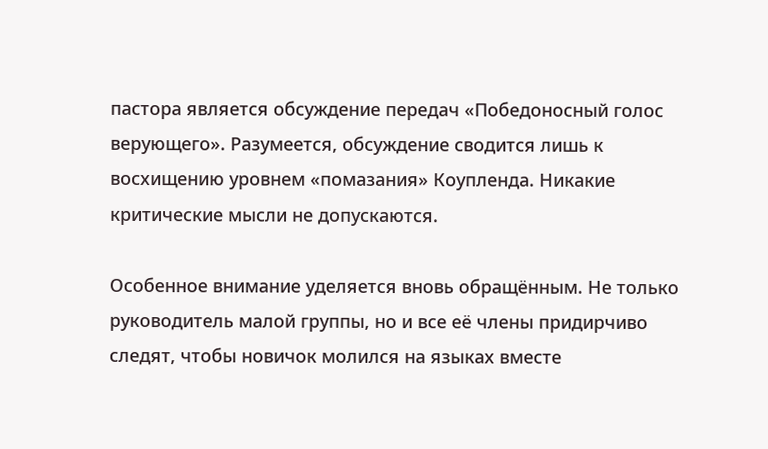пастора является обсуждение передач «Победоносный голос верующего». Разумеется, обсуждение сводится лишь к восхищению уровнем «помазания» Коупленда. Никакие критические мысли не допускаются.

Особенное внимание уделяется вновь обращённым. Не только руководитель малой группы, но и все её члены придирчиво следят, чтобы новичок молился на языках вместе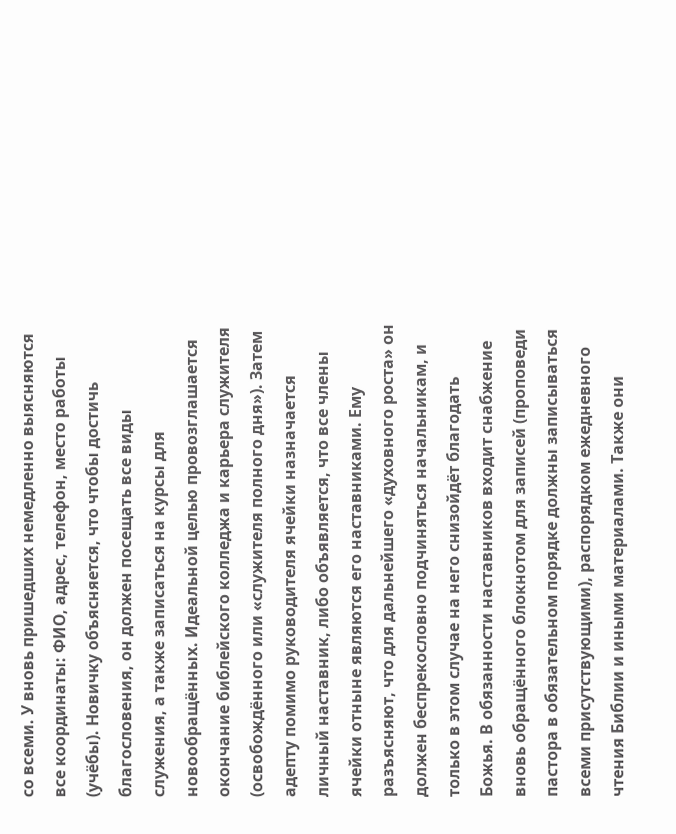со всеми. У вновь пришедших немедленно выясняются все координаты: ФИО, адрес, телефон, место работы (учёбы). Новичку объясняется, что чтобы достичь благословения, он должен посещать все виды служения, а также записаться на курсы для новообращённых. Идеальной целью провозглашается окончание библейского колледжа и карьера служителя (освобождённого или «служителя полного дня»). Затем адепту помимо руководителя ячейки назначается личный наставник, либо объявляется, что все члены ячейки отныне являются его наставниками. Ему разъясняют, что для дальнейшего «духовного роста» он должен беспрекословно подчиняться начальникам, и только в этом случае на него снизойдёт благодать Божья. В обязанности наставников входит снабжение вновь обращённого блокнотом для записей (проповеди пастора в обязательном порядке должны записываться всеми присутствующими), распорядком ежедневного чтения Библии и иными материалами. Также они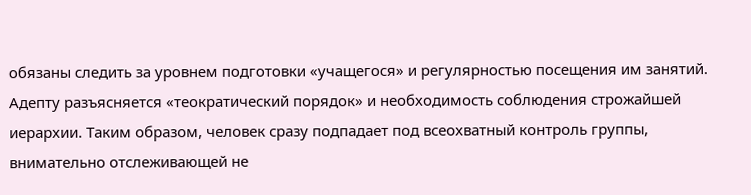обязаны следить за уровнем подготовки «учащегося» и регулярностью посещения им занятий. Адепту разъясняется «теократический порядок» и необходимость соблюдения строжайшей иерархии. Таким образом, человек сразу подпадает под всеохватный контроль группы, внимательно отслеживающей не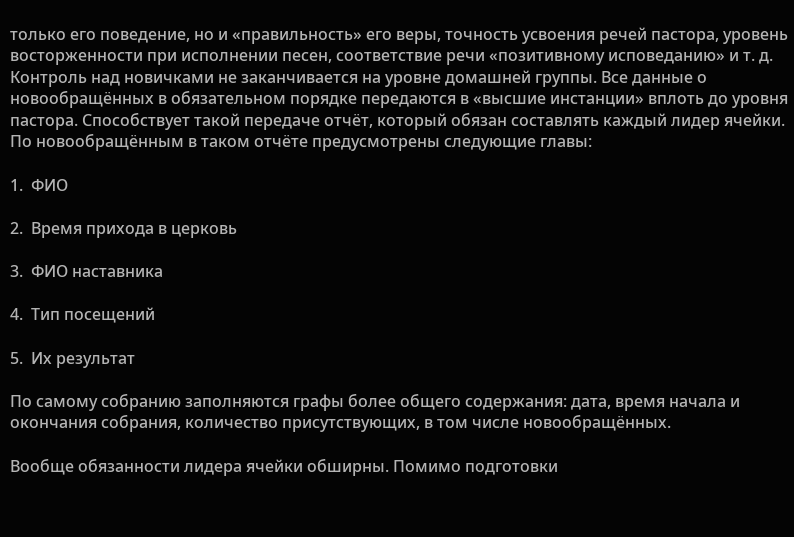только его поведение, но и «правильность» его веры, точность усвоения речей пастора, уровень восторженности при исполнении песен, соответствие речи «позитивному исповеданию» и т. д. Контроль над новичками не заканчивается на уровне домашней группы. Все данные о новообращённых в обязательном порядке передаются в «высшие инстанции» вплоть до уровня пастора. Способствует такой передаче отчёт, который обязан составлять каждый лидер ячейки. По новообращённым в таком отчёте предусмотрены следующие главы:

1.  ФИО

2.  Время прихода в церковь

3.  ФИО наставника

4.  Тип посещений

5.  Их результат

По самому собранию заполняются графы более общего содержания: дата, время начала и окончания собрания, количество присутствующих, в том числе новообращённых.

Вообще обязанности лидера ячейки обширны. Помимо подготовки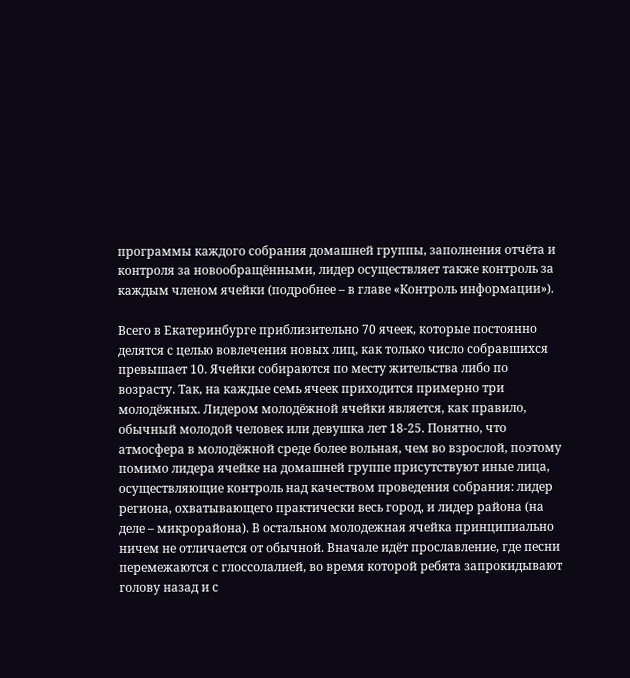программы каждого собрания домашней группы, заполнения отчёта и контроля за новообращёнными, лидер осуществляет также контроль за каждым членом ячейки (подробнее – в главе «Контроль информации»).

Всего в Екатеринбурге приблизительно 70 ячеек, которые постоянно делятся с целью вовлечения новых лиц, как только число собравшихся превышает 10. Ячейки собираются по месту жительства либо по возрасту. Так, на каждые семь ячеек приходится примерно три молодёжных. Лидером молодёжной ячейки является, как правило, обычный молодой человек или девушка лет 18-25. Понятно, что атмосфера в молодёжной среде более вольная, чем во взрослой, поэтому помимо лидера ячейке на домашней группе присутствуют иные лица, осуществляющие контроль над качеством проведения собрания: лидер региона, охватывающего практически весь город, и лидер района (на деле – микрорайона). В остальном молодежная ячейка принципиально ничем не отличается от обычной. Вначале идёт прославление, где песни перемежаются с глоссолалией, во время которой ребята запрокидывают голову назад и с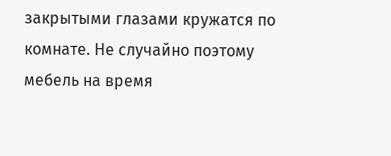закрытыми глазами кружатся по комнате. Не случайно поэтому мебель на время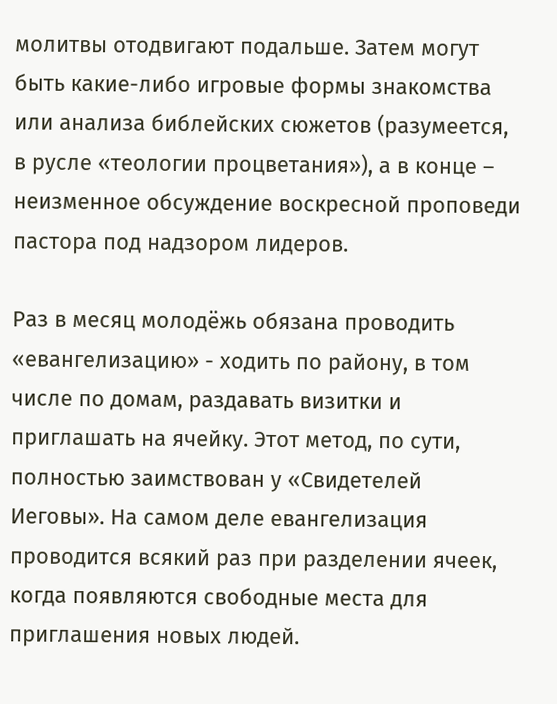молитвы отодвигают подальше. Затем могут быть какие-либо игровые формы знакомства или анализа библейских сюжетов (разумеется, в русле «теологии процветания»), а в конце – неизменное обсуждение воскресной проповеди пастора под надзором лидеров.

Раз в месяц молодёжь обязана проводить «евангелизацию» - ходить по району, в том числе по домам, раздавать визитки и приглашать на ячейку. Этот метод, по сути, полностью заимствован у «Свидетелей Иеговы». На самом деле евангелизация проводится всякий раз при разделении ячеек, когда появляются свободные места для приглашения новых людей.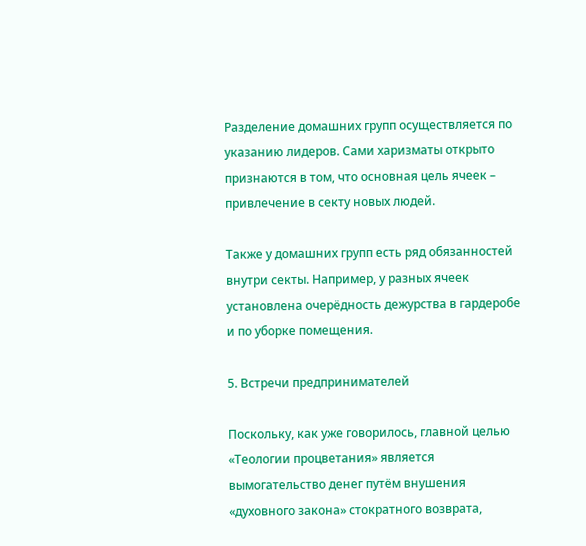Разделение домашних групп осуществляется по указанию лидеров. Сами харизматы открыто признаются в том, что основная цель ячеек – привлечение в секту новых людей.

Также у домашних групп есть ряд обязанностей внутри секты. Например, у разных ячеек установлена очерёдность дежурства в гардеробе и по уборке помещения.

5. Встречи предпринимателей

Поскольку, как уже говорилось, главной целью «Теологии процветания» является вымогательство денег путём внушения «духовного закона» стократного возврата,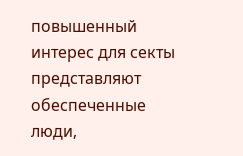повышенный интерес для секты представляют обеспеченные люди,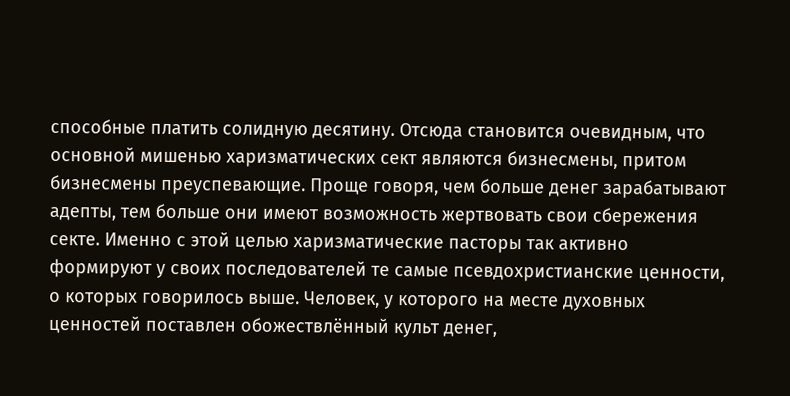способные платить солидную десятину. Отсюда становится очевидным, что основной мишенью харизматических сект являются бизнесмены, притом бизнесмены преуспевающие. Проще говоря, чем больше денег зарабатывают адепты, тем больше они имеют возможность жертвовать свои сбережения секте. Именно с этой целью харизматические пасторы так активно формируют у своих последователей те самые псевдохристианские ценности, о которых говорилось выше. Человек, у которого на месте духовных ценностей поставлен обожествлённый культ денег,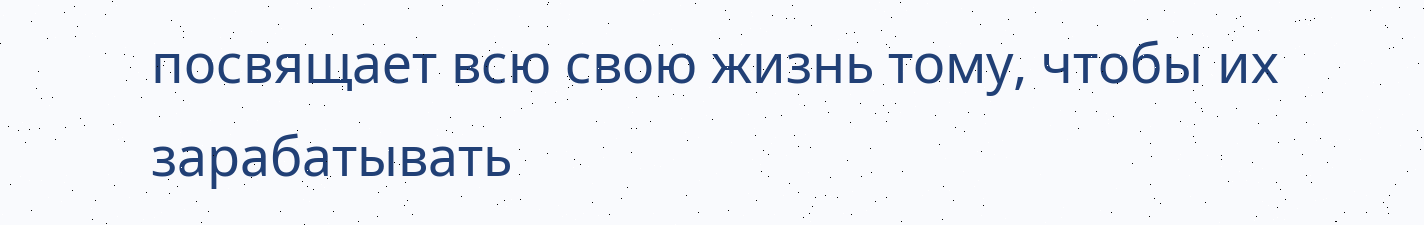посвящает всю свою жизнь тому, чтобы их зарабатывать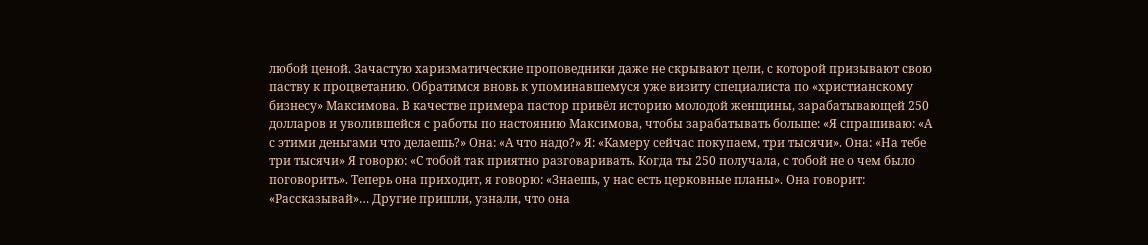любой ценой. Зачастую харизматические проповедники даже не скрывают цели, с которой призывают свою паству к процветанию. Обратимся вновь к упоминавшемуся уже визиту специалиста по «христианскому бизнесу» Максимова. В качестве примера пастор привёл историю молодой женщины, зарабатывающей 250 долларов и уволившейся с работы по настоянию Максимова, чтобы зарабатывать больше: «Я спрашиваю: «А с этими деньгами что делаешь?» Она: «А что надо?» Я: «Камеру сейчас покупаем, три тысячи». Она: «На тебе три тысячи» Я говорю: «С тобой так приятно разговаривать. Когда ты 250 получала, с тобой не о чем было поговорить». Теперь она приходит, я говорю: «Знаешь, у нас есть церковные планы». Она говорит: «Рассказывай»… Другие пришли, узнали, что она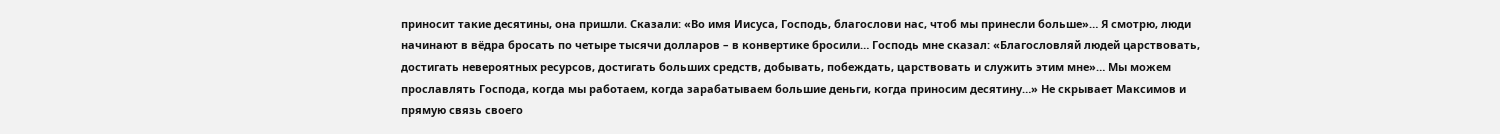приносит такие десятины, она пришли. Сказали: «Во имя Иисуса, Господь, благослови нас, чтоб мы принесли больше»… Я смотрю, люди начинают в вёдра бросать по четыре тысячи долларов – в конвертике бросили… Господь мне сказал: «Благословляй людей царствовать, достигать невероятных ресурсов, достигать больших средств, добывать, побеждать, царствовать и служить этим мне»… Мы можем прославлять Господа, когда мы работаем, когда зарабатываем большие деньги, когда приносим десятину…» Не скрывает Максимов и прямую связь своего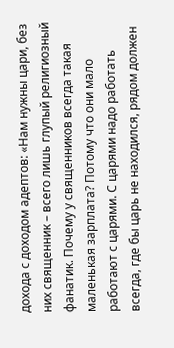дохода с доходом адептов: «Нам нужны цари, без них священник – всего лишь глупый религиозный фанатик. Почему у священников всегда такая маленькая зарплата? Потому что они мало работают с царями. С царями надо работать всегда, где бы царь не находился, рядом должен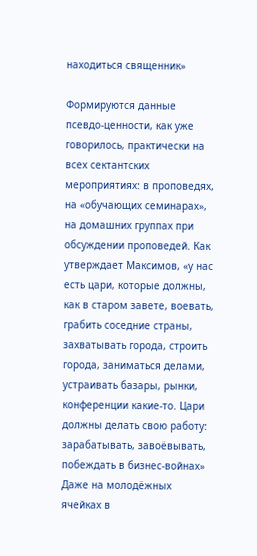находиться священник»

Формируются данные псевдо-ценности, как уже говорилось, практически на всех сектантских мероприятиях: в проповедях, на «обучающих семинарах», на домашних группах при обсуждении проповедей. Как утверждает Максимов, «у нас есть цари, которые должны, как в старом завете, воевать, грабить соседние страны, захватывать города, строить города, заниматься делами, устраивать базары, рынки, конференции какие-то. Цари должны делать свою работу: зарабатывать, завоёвывать, побеждать в бизнес-войнах» Даже на молодёжных ячейках в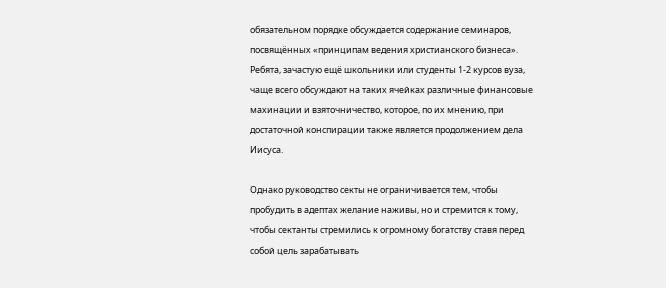обязательном порядке обсуждается содержание семинаров, посвящённых «принципам ведения христианского бизнеса». Ребята, зачастую ещё школьники или студенты 1-2 курсов вуза, чаще всего обсуждают на таких ячейках различные финансовые махинации и взяточничество, которое, по их мнению, при достаточной конспирации также является продолжением дела Иисуса.

Однако руководство секты не ограничивается тем, чтобы пробудить в адептах желание наживы, но и стремится к тому, чтобы сектанты стремились к огромному богатству ставя перед собой цель зарабатывать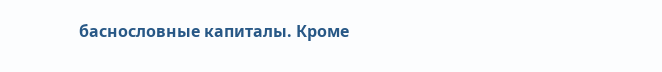баснословные капиталы. Кроме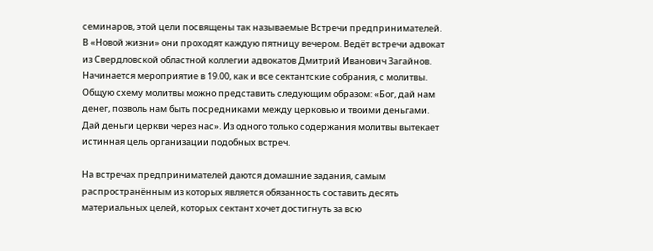семинаров, этой цели посвящены так называемые Встречи предпринимателей. В «Новой жизни» они проходят каждую пятницу вечером. Ведёт встречи адвокат из Свердловской областной коллегии адвокатов Дмитрий Иванович Загайнов. Начинается мероприятие в 19.00, как и все сектантские собрания, с молитвы. Общую схему молитвы можно представить следующим образом: «Бог, дай нам денег, позволь нам быть посредниками между церковью и твоими деньгами. Дай деньги церкви через нас». Из одного только содержания молитвы вытекает истинная цель организации подобных встреч.

На встречах предпринимателей даются домашние задания, самым распространённым из которых является обязанность составить десять материальных целей, которых сектант хочет достигнуть за всю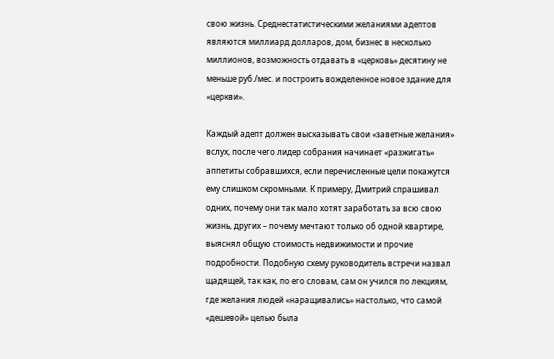свою жизнь. Среднестатистическими желаниями адептов являются миллиард долларов, дом, бизнес в несколько миллионов, возможность отдавать в «церковь» десятину не меньше руб./мес. и построить вожделенное новое здание для «церкви».

Каждый адепт должен высказывать свои «заветные желания» вслух, после чего лидер собрания начинает «разжигать» аппетиты собравшихся, если перечисленные цели покажутся ему слишком скромными. К примеру, Дмитрий спрашивал одних, почему они так мало хотят заработать за всю свою жизнь, других – почему мечтают только об одной квартире, выяснял общую стоимость недвижимости и прочие подробности. Подобную схему руководитель встречи назвал щадящей, так как, по его словам, сам он учился по лекциям, где желания людей «наращивались» настолько, что самой «дешевой» целью была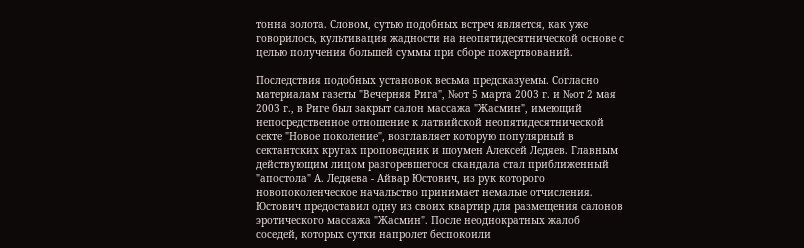тонна золота. Словом, сутью подобных встреч является, как уже говорилось, культивация жадности на неопятидесятнической основе с целью получения большей суммы при сборе пожертвований.

Последствия подобных установок весьма предсказуемы. Согласно материалам газеты "Вечерняя Рига", №от 5 марта 2003 г. и №от 2 мая 2003 г., в Риге был закрыт салон массажа "Жасмин", имеющий непосредственное отношение к латвийской неопятидесятнической секте "Новое поколение", возглавляет которую популярный в сектантских кругах проповедник и шоумен Алексей Ледяев. Главным действующим лицом разгоревшегося скандала стал приближенный "апостола" А. Ледяева - Айвар Юстович, из рук которого новопоколенческое начальство принимает немалые отчисления. Юстович предоставил одну из своих квартир для размещения салонов эротического массажа "Жасмин". После неоднократных жалоб соседей, которых сутки напролет беспокоили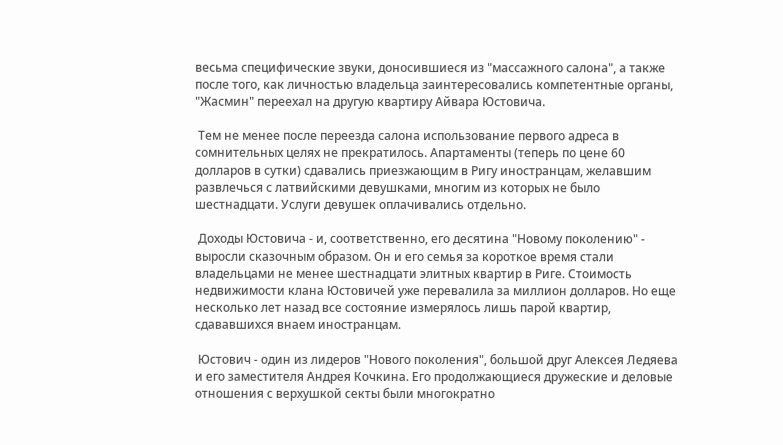весьма специфические звуки, доносившиеся из "массажного салона", а также после того, как личностью владельца заинтересовались компетентные органы, "Жасмин" переехал на другую квартиру Айвара Юстовича.

 Тем не менее после переезда салона использование первого адреса в сомнительных целях не прекратилось. Апартаменты (теперь по цене 60 долларов в сутки) сдавались приезжающим в Ригу иностранцам, желавшим развлечься с латвийскими девушками, многим из которых не было шестнадцати. Услуги девушек оплачивались отдельно.

 Доходы Юстовича - и, соответственно, его десятина "Новому поколению" - выросли сказочным образом. Он и его семья за короткое время стали владельцами не менее шестнадцати элитных квартир в Риге. Стоимость недвижимости клана Юстовичей уже перевалила за миллион долларов. Но еще несколько лет назад все состояние измерялось лишь парой квартир, сдававшихся внаем иностранцам.

 Юстович - один из лидеров "Нового поколения", большой друг Алексея Ледяева и его заместителя Андрея Кочкина. Его продолжающиеся дружеские и деловые отношения с верхушкой секты были многократно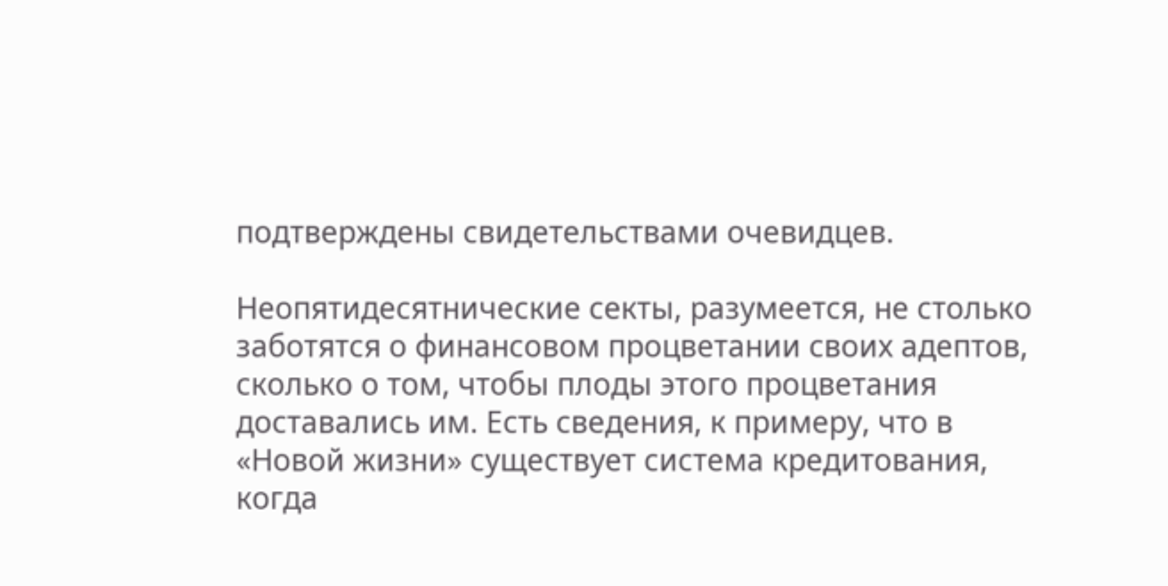подтверждены свидетельствами очевидцев.

Неопятидесятнические секты, разумеется, не столько заботятся о финансовом процветании своих адептов, сколько о том, чтобы плоды этого процветания доставались им. Есть сведения, к примеру, что в «Новой жизни» существует система кредитования, когда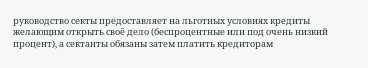руководство секты предоставляет на льготных условиях кредиты желающим открыть своё дело (беспроцентные или под очень низкий процент), а сектанты обязаны затем платить кредиторам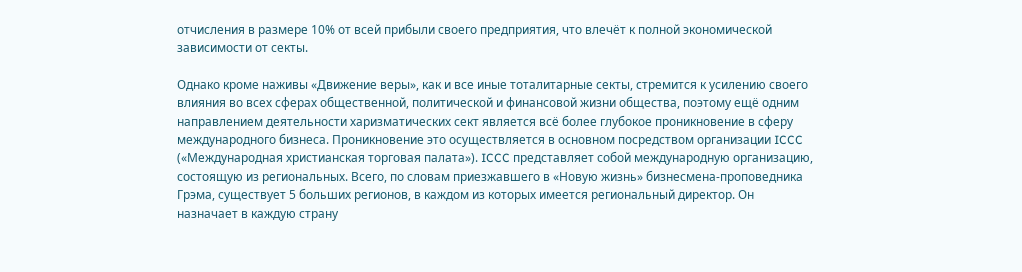отчисления в размере 10% от всей прибыли своего предприятия, что влечёт к полной экономической зависимости от секты.

Однако кроме наживы «Движение веры», как и все иные тоталитарные секты, стремится к усилению своего влияния во всех сферах общественной, политической и финансовой жизни общества, поэтому ещё одним направлением деятельности харизматических сект является всё более глубокое проникновение в сферу международного бизнеса. Проникновение это осуществляется в основном посредством организации ICCC («Международная христианская торговая палата»). ICCC представляет собой международную организацию, состоящую из региональных. Всего, по словам приезжавшего в «Новую жизнь» бизнесмена-проповедника Грэма, существует 5 больших регионов, в каждом из которых имеется региональный директор. Он назначает в каждую страну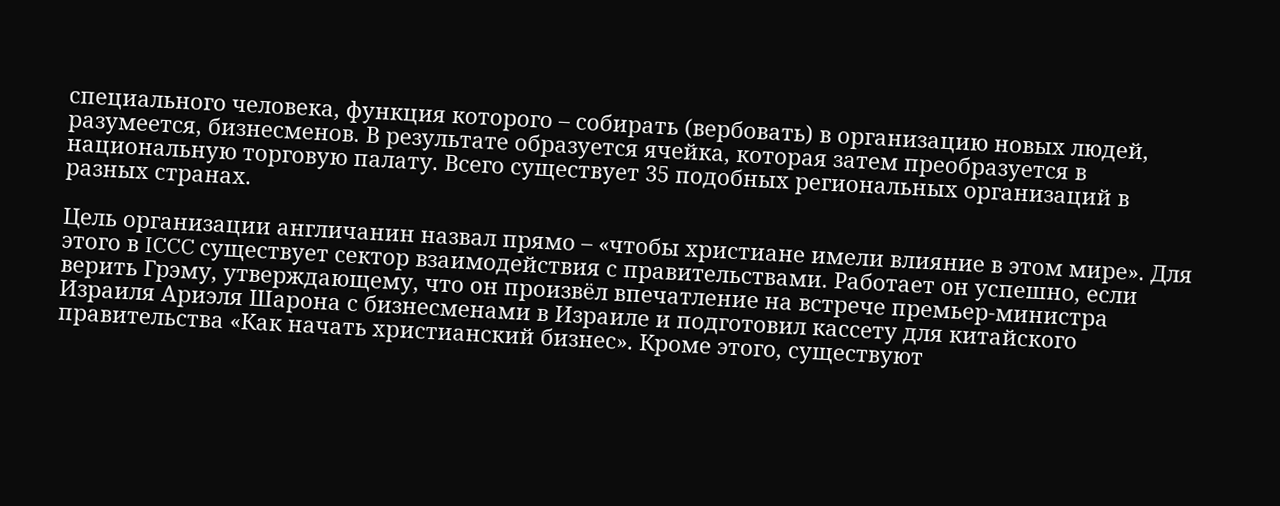специального человека, функция которого – собирать (вербовать) в организацию новых людей, разумеется, бизнесменов. В результате образуется ячейка, которая затем преобразуется в национальную торговую палату. Всего существует 35 подобных региональных организаций в разных странах.

Цель организации англичанин назвал прямо – «чтобы христиане имели влияние в этом мире». Для этого в ICCC существует сектор взаимодействия с правительствами. Работает он успешно, если верить Грэму, утверждающему, что он произвёл впечатление на встрече премьер-министра Израиля Ариэля Шарона с бизнесменами в Израиле и подготовил кассету для китайского правительства «Как начать христианский бизнес». Кроме этого, существуют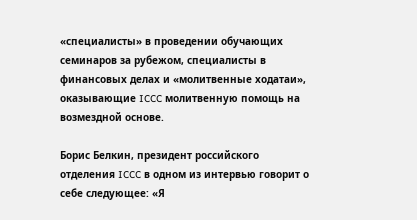«специалисты» в проведении обучающих семинаров за рубежом, специалисты в финансовых делах и «молитвенные ходатаи», оказывающие ICCC молитвенную помощь на возмездной основе.

Борис Белкин, президент российского отделения ICCC в одном из интервью говорит о себе следующее: «Я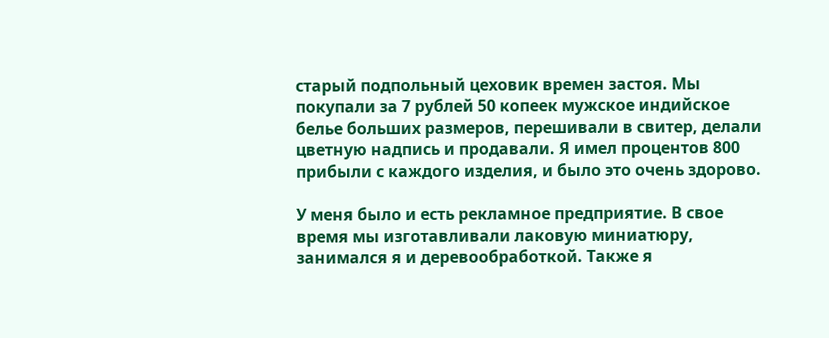старый подпольный цеховик времен застоя. Мы покупали за 7 рублей 50 копеек мужское индийское белье больших размеров, перешивали в свитер, делали цветную надпись и продавали. Я имел процентов 800 прибыли с каждого изделия, и было это очень здорово.

У меня было и есть рекламное предприятие. В свое время мы изготавливали лаковую миниатюру, занимался я и деревообработкой. Также я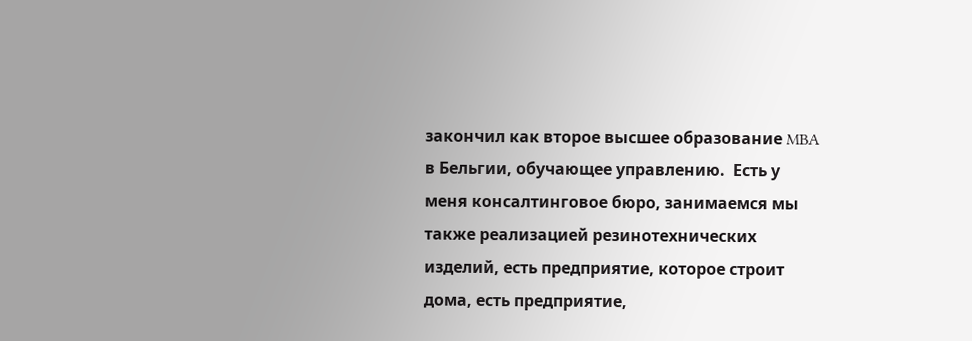закончил как второе высшее образование MBA в Бельгии, обучающее управлению.  Есть у меня консалтинговое бюро, занимаемся мы также реализацией резинотехнических изделий, есть предприятие, которое строит дома, есть предприятие,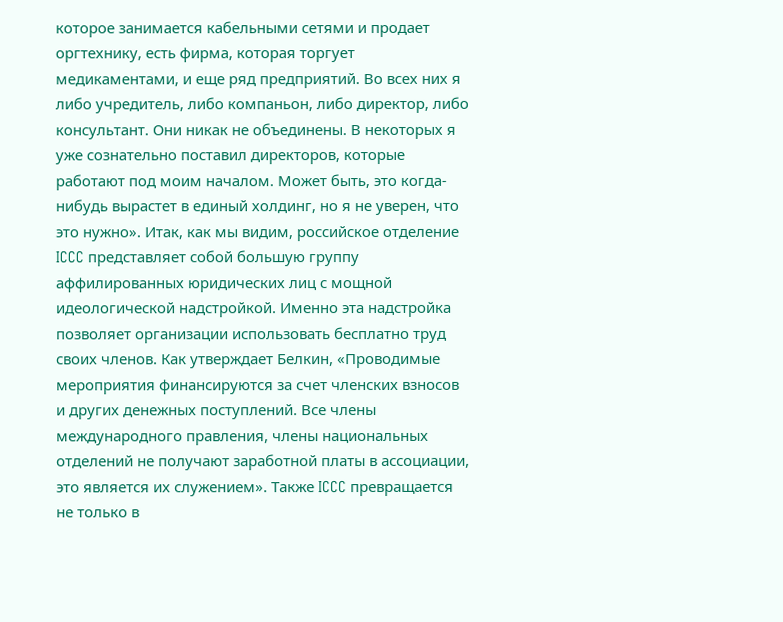которое занимается кабельными сетями и продает оргтехнику, есть фирма, которая торгует медикаментами, и еще ряд предприятий. Во всех них я либо учредитель, либо компаньон, либо директор, либо консультант. Они никак не объединены. В некоторых я уже сознательно поставил директоров, которые работают под моим началом. Может быть, это когда-нибудь вырастет в единый холдинг, но я не уверен, что это нужно». Итак, как мы видим, российское отделение ICCC представляет собой большую группу аффилированных юридических лиц с мощной идеологической надстройкой. Именно эта надстройка позволяет организации использовать бесплатно труд своих членов. Как утверждает Белкин, «Проводимые мероприятия финансируются за счет членских взносов и других денежных поступлений. Все члены международного правления, члены национальных отделений не получают заработной платы в ассоциации, это является их служением». Также ICCC превращается не только в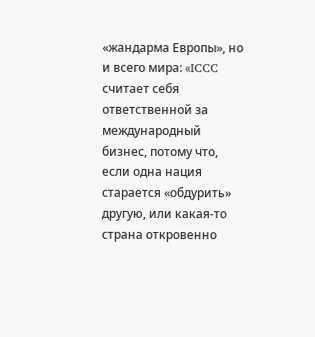«жандарма Европы», но и всего мира: «ICCC считает себя ответственной за международный бизнес, потому что, если одна нация старается «обдурить» другую, или какая-то страна откровенно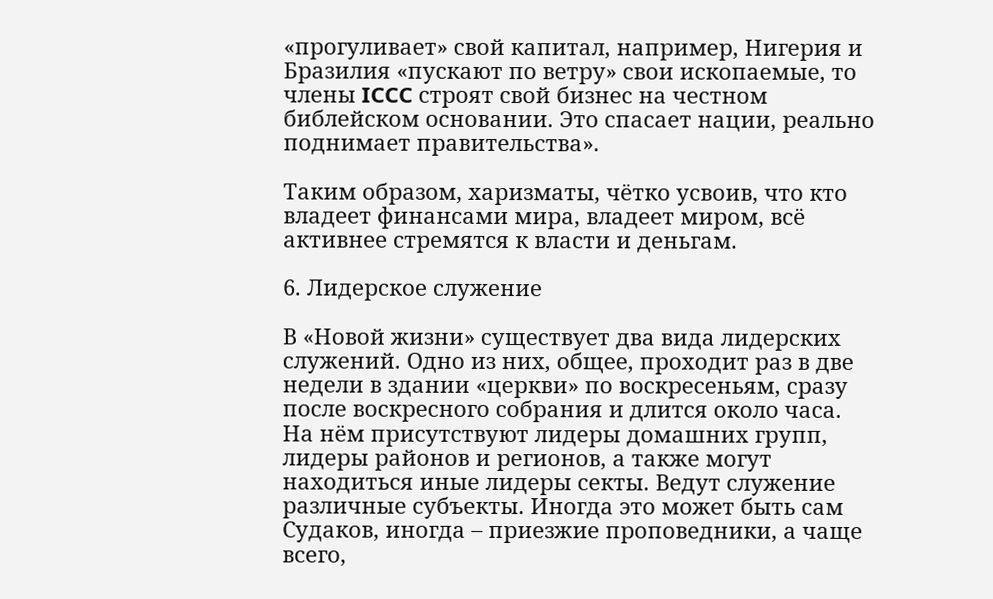«прогуливает» свой капитал, например, Нигерия и Бразилия «пускают по ветру» свои ископаемые, то члены ICCC строят свой бизнес на честном библейском основании. Это спасает нации, реально поднимает правительства».

Таким образом, харизматы, чётко усвоив, что кто владеет финансами мира, владеет миром, всё активнее стремятся к власти и деньгам.

6. Лидерское служение

В «Новой жизни» существует два вида лидерских служений. Одно из них, общее, проходит раз в две недели в здании «церкви» по воскресеньям, сразу после воскресного собрания и длится около часа. На нём присутствуют лидеры домашних групп, лидеры районов и регионов, а также могут находиться иные лидеры секты. Ведут служение различные субъекты. Иногда это может быть сам Судаков, иногда – приезжие проповедники, а чаще всего,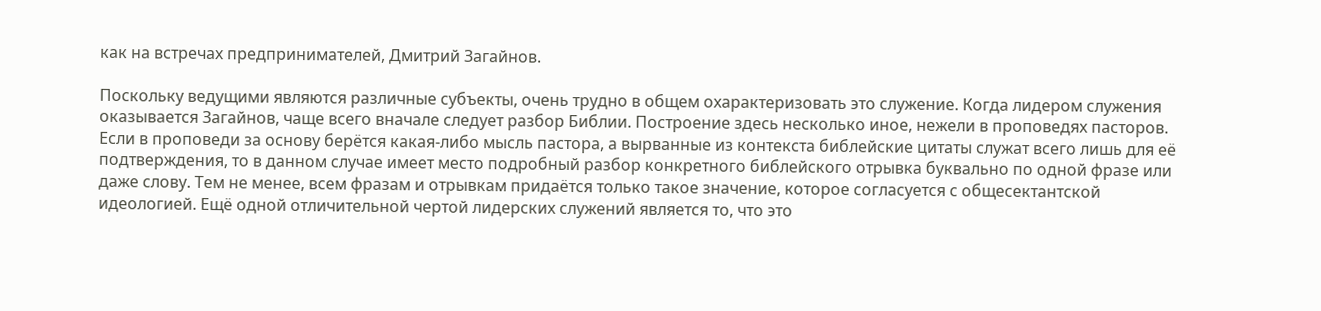как на встречах предпринимателей, Дмитрий Загайнов.

Поскольку ведущими являются различные субъекты, очень трудно в общем охарактеризовать это служение. Когда лидером служения оказывается Загайнов, чаще всего вначале следует разбор Библии. Построение здесь несколько иное, нежели в проповедях пасторов. Если в проповеди за основу берётся какая-либо мысль пастора, а вырванные из контекста библейские цитаты служат всего лишь для её подтверждения, то в данном случае имеет место подробный разбор конкретного библейского отрывка буквально по одной фразе или даже слову. Тем не менее, всем фразам и отрывкам придаётся только такое значение, которое согласуется с общесектантской идеологией. Ещё одной отличительной чертой лидерских служений является то, что это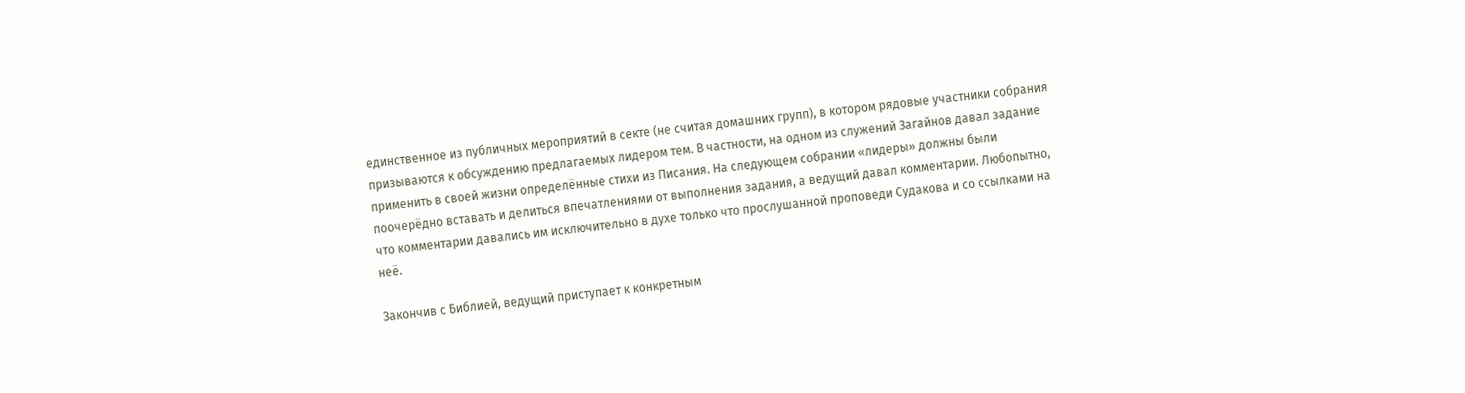единственное из публичных мероприятий в секте (не считая домашних групп), в котором рядовые участники собрания призываются к обсуждению предлагаемых лидером тем. В частности, на одном из служений Загайнов давал задание применить в своей жизни определённые стихи из Писания. На следующем собрании «лидеры» должны были поочерёдно вставать и делиться впечатлениями от выполнения задания, а ведущий давал комментарии. Любопытно, что комментарии давались им исключительно в духе только что прослушанной проповеди Судакова и со ссылками на неё.

Закончив с Библией, ведущий приступает к конкретным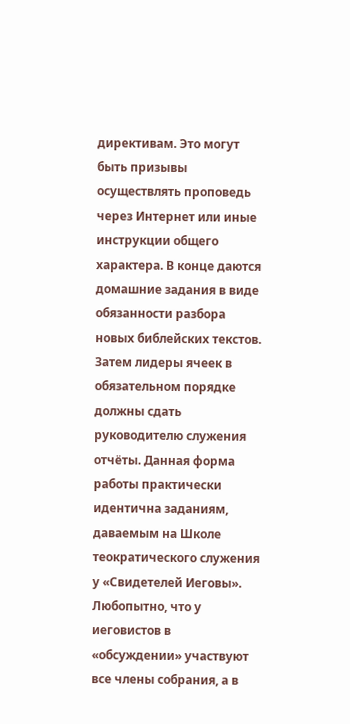директивам. Это могут быть призывы осуществлять проповедь через Интернет или иные инструкции общего характера. В конце даются домашние задания в виде обязанности разбора новых библейских текстов. Затем лидеры ячеек в обязательном порядке должны сдать руководителю служения отчёты. Данная форма работы практически идентична заданиям, даваемым на Школе теократического служения у «Свидетелей Иеговы». Любопытно, что у иеговистов в «обсуждении» участвуют все члены собрания, а в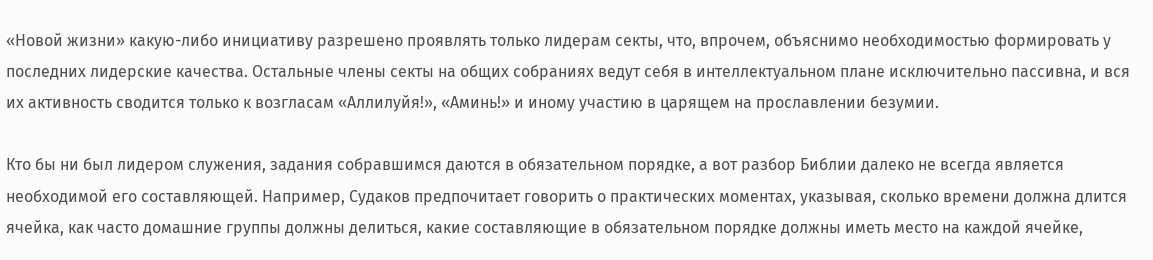«Новой жизни» какую-либо инициативу разрешено проявлять только лидерам секты, что, впрочем, объяснимо необходимостью формировать у последних лидерские качества. Остальные члены секты на общих собраниях ведут себя в интеллектуальном плане исключительно пассивна, и вся их активность сводится только к возгласам «Аллилуйя!», «Аминь!» и иному участию в царящем на прославлении безумии.

Кто бы ни был лидером служения, задания собравшимся даются в обязательном порядке, а вот разбор Библии далеко не всегда является необходимой его составляющей. Например, Судаков предпочитает говорить о практических моментах, указывая, сколько времени должна длится ячейка, как часто домашние группы должны делиться, какие составляющие в обязательном порядке должны иметь место на каждой ячейке,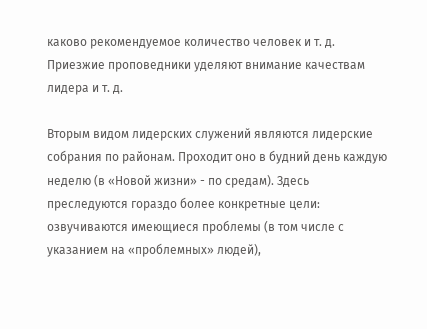каково рекомендуемое количество человек и т. д. Приезжие проповедники уделяют внимание качествам лидера и т. д.

Вторым видом лидерских служений являются лидерские собрания по районам. Проходит оно в будний день каждую неделю (в «Новой жизни» - по средам). Здесь преследуются гораздо более конкретные цели: озвучиваются имеющиеся проблемы (в том числе с указанием на «проблемных» людей),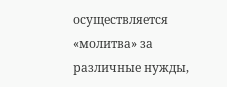осуществляется «молитва» за различные нужды,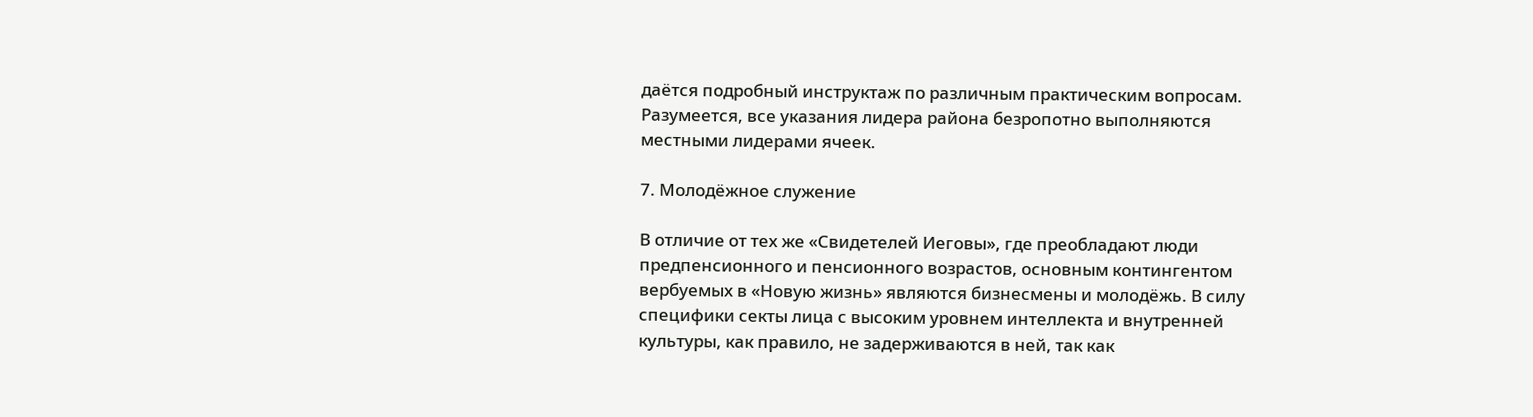даётся подробный инструктаж по различным практическим вопросам. Разумеется, все указания лидера района безропотно выполняются местными лидерами ячеек.

7. Молодёжное служение

В отличие от тех же «Свидетелей Иеговы», где преобладают люди предпенсионного и пенсионного возрастов, основным контингентом вербуемых в «Новую жизнь» являются бизнесмены и молодёжь. В силу специфики секты лица с высоким уровнем интеллекта и внутренней культуры, как правило, не задерживаются в ней, так как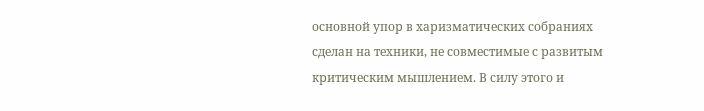основной упор в харизматических собраниях сделан на техники, не совместимые с развитым критическим мышлением. В силу этого и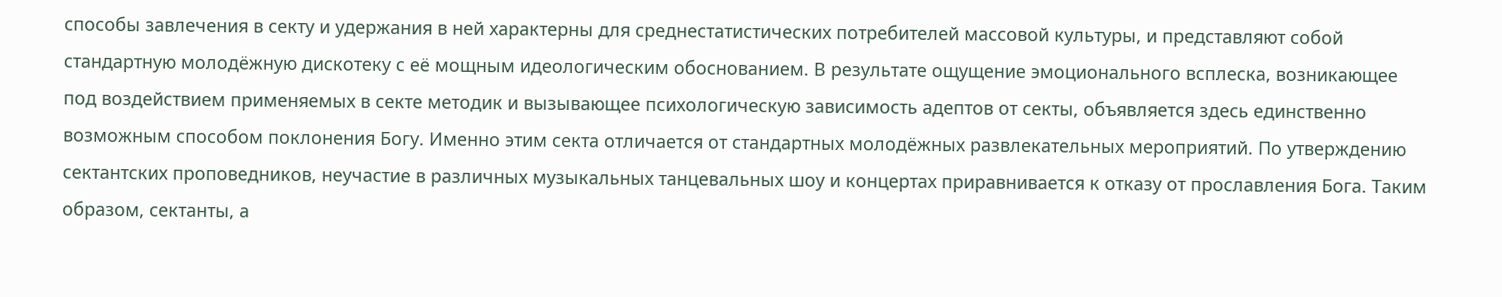способы завлечения в секту и удержания в ней характерны для среднестатистических потребителей массовой культуры, и представляют собой стандартную молодёжную дискотеку с её мощным идеологическим обоснованием. В результате ощущение эмоционального всплеска, возникающее под воздействием применяемых в секте методик и вызывающее психологическую зависимость адептов от секты, объявляется здесь единственно возможным способом поклонения Богу. Именно этим секта отличается от стандартных молодёжных развлекательных мероприятий. По утверждению сектантских проповедников, неучастие в различных музыкальных танцевальных шоу и концертах приравнивается к отказу от прославления Бога. Таким образом, сектанты, а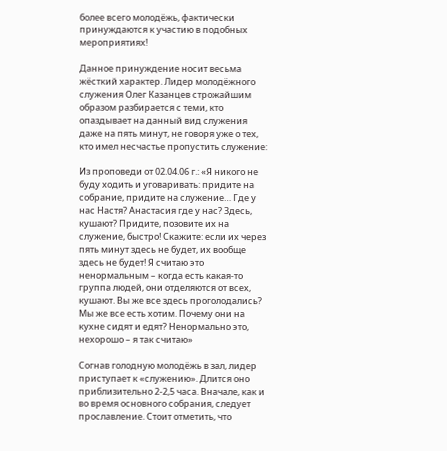более всего молодёжь, фактически принуждаются к участию в подобных мероприятиях!

Данное принуждение носит весьма жёсткий характер. Лидер молодёжного служения Олег Казанцев строжайшим образом разбирается с теми, кто опаздывает на данный вид служения даже на пять минут, не говоря уже о тех, кто имел несчастье пропустить служение:

Из проповеди от 02.04.06 г.: «Я никого не буду ходить и уговаривать: придите на собрание, придите на служение… Где у нас Настя? Анастасия где у нас? Здесь, кушают? Придите, позовите их на служение, быстро! Скажите: если их через пять минут здесь не будет, их вообще здесь не будет! Я считаю это ненормальным – когда есть какая-то группа людей, они отделяются от всех, кушают. Вы же все здесь проголодались? Мы же все есть хотим. Почему они на кухне сидят и едят? Ненормально это, нехорошо – я так считаю»

Согнав голодную молодёжь в зал, лидер приступает к «служению». Длится оно приблизительно 2-2,5 часа. Вначале, как и во время основного собрания, следует прославление. Стоит отметить, что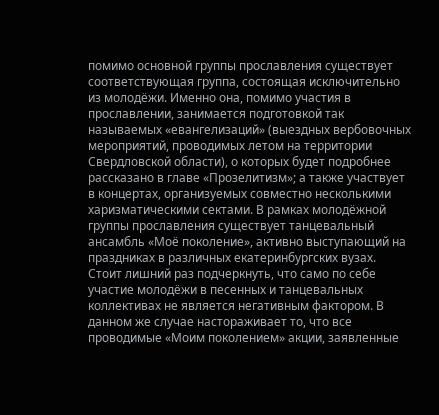помимо основной группы прославления существует соответствующая группа, состоящая исключительно из молодёжи. Именно она, помимо участия в прославлении, занимается подготовкой так называемых «евангелизаций» (выездных вербовочных мероприятий, проводимых летом на территории Свердловской области), о которых будет подробнее рассказано в главе «Прозелитизм»; а также участвует в концертах, организуемых совместно несколькими харизматическими сектами. В рамках молодёжной группы прославления существует танцевальный ансамбль «Моё поколение», активно выступающий на праздниках в различных екатеринбургских вузах. Стоит лишний раз подчеркнуть, что само по себе участие молодёжи в песенных и танцевальных коллективах не является негативным фактором. В данном же случае настораживает то, что все проводимые «Моим поколением» акции, заявленные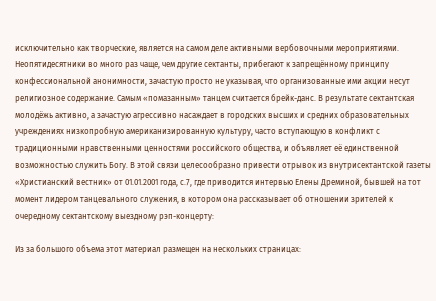исключительно как творческие, является на самом деле активными вербовочными мероприятиями. Неопятидесятники во много раз чаще, чем другие сектанты, прибегают к запрещённому принципу конфессиональной анонимности, зачастую просто не указывая, что организованные ими акции несут религиозное содержание. Самым «помазанным» танцем считается брейк-данс. В результате сектантская молодёжь активно, а зачастую агрессивно насаждает в городских высших и средних образовательных учреждениях низкопробную американизированную культуру, часто вступающую в конфликт с традиционными нравственными ценностями российского общества, и объявляет её единственной возможностью служить Богу. В этой связи целесообразно привести отрывок из внутрисектантской газеты «Христианский вестник» от 01.01.2001 года, с.7, где приводится интервью Елены Дреминой, бывшей на тот момент лидером танцевального служения, в котором она рассказывает об отношении зрителей к очередному сектантскому выездному рэп-концерту:

Из за большого объема этот материал размещен на нескольких страницах: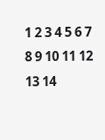1 2 3 4 5 6 7 8 9 10 11 12 13 14